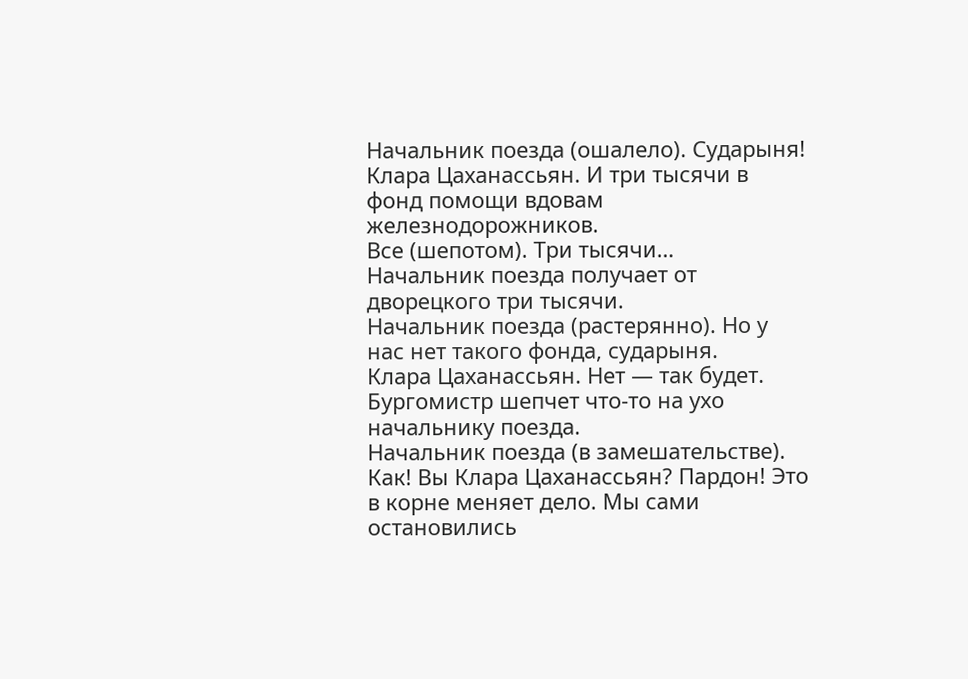Начальник поезда (ошалело). Сударыня!
Клара Цаханассьян. И три тысячи в фонд помощи вдовам железнодорожников.
Все (шепотом). Три тысячи…
Начальник поезда получает от дворецкого три тысячи.
Начальник поезда (растерянно). Но у нас нет такого фонда, сударыня.
Клара Цаханассьян. Нет — так будет.
Бургомистр шепчет что-то на ухо начальнику поезда.
Начальник поезда (в замешательстве). Как! Вы Клара Цаханассьян? Пардон! Это в корне меняет дело. Мы сами остановились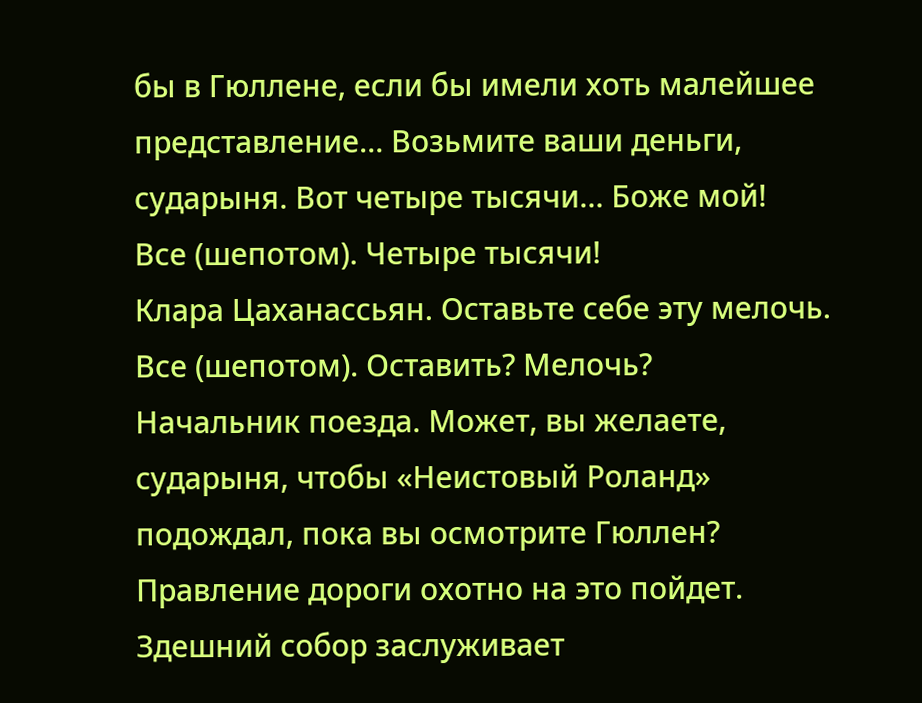бы в Гюллене, если бы имели хоть малейшее представление… Возьмите ваши деньги, сударыня. Вот четыре тысячи… Боже мой!
Все (шепотом). Четыре тысячи!
Клара Цаханассьян. Оставьте себе эту мелочь.
Все (шепотом). Оставить? Мелочь?
Начальник поезда. Может, вы желаете, сударыня, чтобы «Неистовый Роланд» подождал, пока вы осмотрите Гюллен? Правление дороги охотно на это пойдет. Здешний собор заслуживает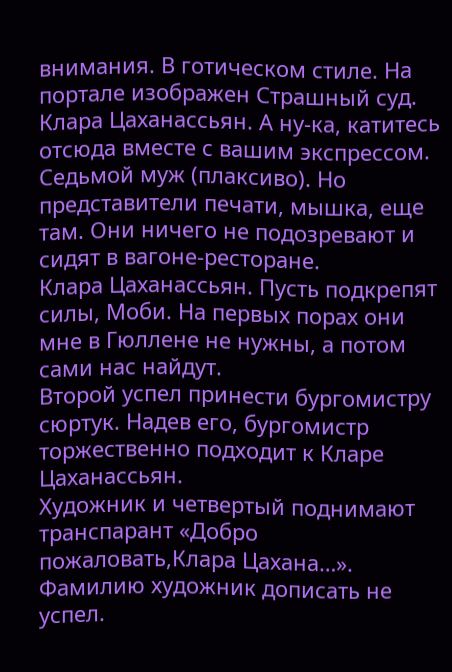внимания. В готическом стиле. На портале изображен Страшный суд.
Клара Цаханассьян. А ну-ка, катитесь отсюда вместе с вашим экспрессом.
Седьмой муж (плаксиво). Но представители печати, мышка, еще там. Они ничего не подозревают и сидят в вагоне-ресторане.
Клара Цаханассьян. Пусть подкрепят силы, Моби. На первых порах они мне в Гюллене не нужны, а потом сами нас найдут.
Второй успел принести бургомистру сюртук. Надев его, бургомистр торжественно подходит к Кларе Цаханассьян.
Художник и четвертый поднимают транспарант «Добро пожаловать,Клара Цахана…». Фамилию художник дописать не успел.